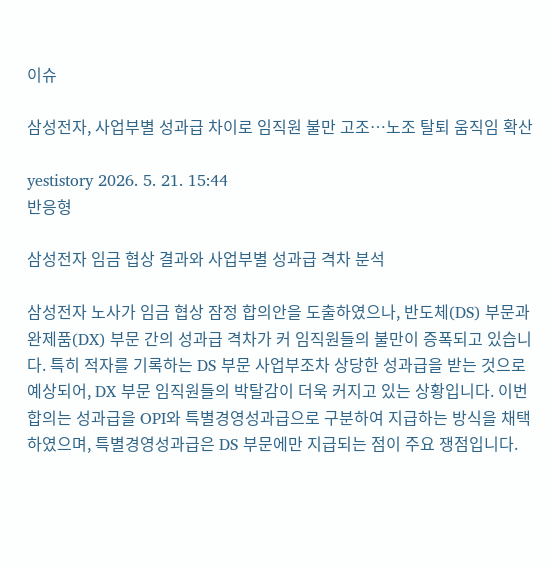이슈

삼성전자, 사업부별 성과급 차이로 임직원 불만 고조…노조 탈퇴 움직임 확산

yestistory 2026. 5. 21. 15:44
반응형

삼성전자 임금 협상 결과와 사업부별 성과급 격차 분석

삼성전자 노사가 임금 협상 잠정 합의안을 도출하였으나, 반도체(DS) 부문과 완제품(DX) 부문 간의 성과급 격차가 커 임직원들의 불만이 증폭되고 있습니다. 특히 적자를 기록하는 DS 부문 사업부조차 상당한 성과급을 받는 것으로 예상되어, DX 부문 임직원들의 박탈감이 더욱 커지고 있는 상황입니다. 이번 합의는 성과급을 OPI와 특별경영성과급으로 구분하여 지급하는 방식을 채택하였으며, 특별경영성과급은 DS 부문에만 지급되는 점이 주요 쟁점입니다.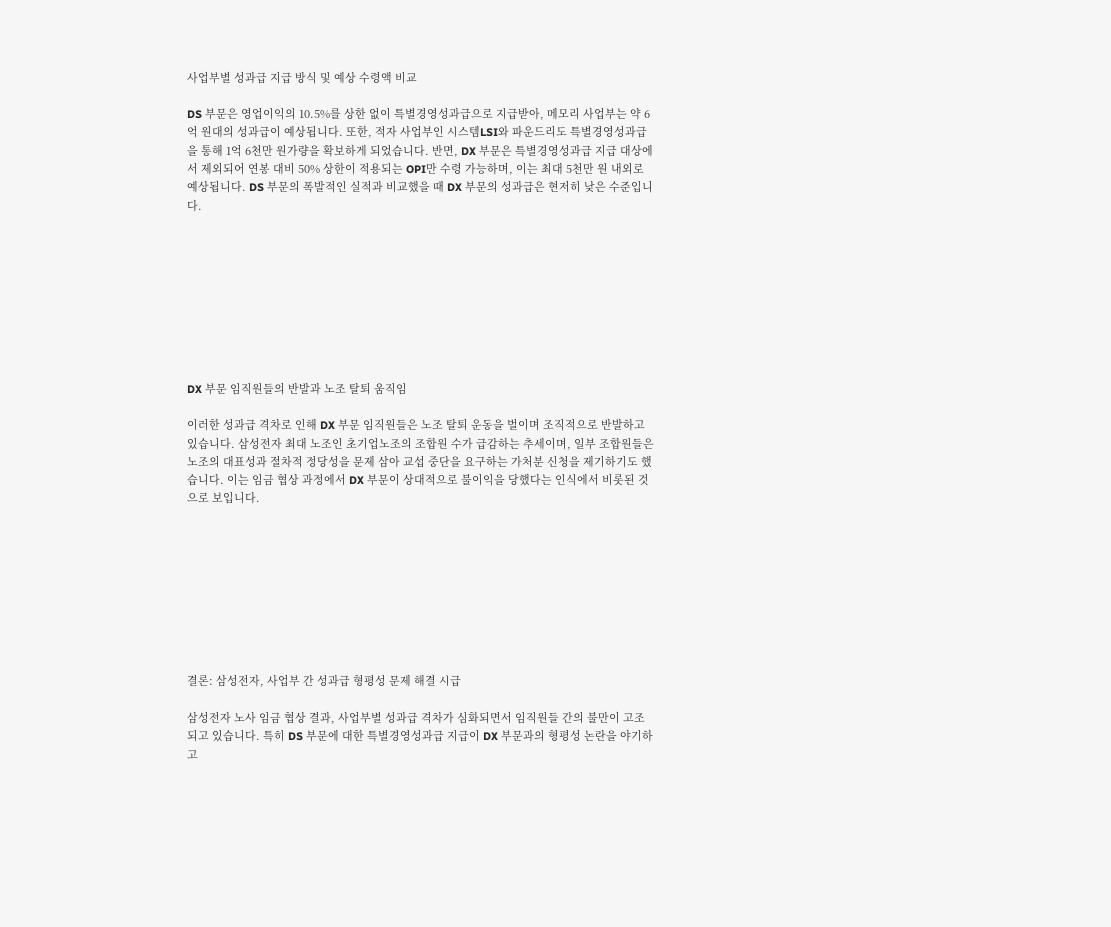사업부별 성과급 지급 방식 및 예상 수령액 비교

DS 부문은 영업이익의 10.5%를 상한 없이 특별경영성과급으로 지급받아, 메모리 사업부는 약 6억 원대의 성과급이 예상됩니다. 또한, 적자 사업부인 시스템LSI와 파운드리도 특별경영성과급을 통해 1억 6천만 원가량을 확보하게 되었습니다. 반면, DX 부문은 특별경영성과급 지급 대상에서 제외되어 연봉 대비 50% 상한이 적용되는 OPI만 수령 가능하며, 이는 최대 5천만 원 내외로 예상됩니다. DS 부문의 폭발적인 실적과 비교했을 때 DX 부문의 성과급은 현저히 낮은 수준입니다.









DX 부문 임직원들의 반발과 노조 탈퇴 움직임

이러한 성과급 격차로 인해 DX 부문 임직원들은 노조 탈퇴 운동을 벌이며 조직적으로 반발하고 있습니다. 삼성전자 최대 노조인 초기업노조의 조합원 수가 급감하는 추세이며, 일부 조합원들은 노조의 대표성과 절차적 정당성을 문제 삼아 교섭 중단을 요구하는 가처분 신청을 제기하기도 했습니다. 이는 임금 협상 과정에서 DX 부문이 상대적으로 불이익을 당했다는 인식에서 비롯된 것으로 보입니다.









결론: 삼성전자, 사업부 간 성과급 형평성 문제 해결 시급

삼성전자 노사 임금 협상 결과, 사업부별 성과급 격차가 심화되면서 임직원들 간의 불만이 고조되고 있습니다. 특히 DS 부문에 대한 특별경영성과급 지급이 DX 부문과의 형평성 논란을 야기하고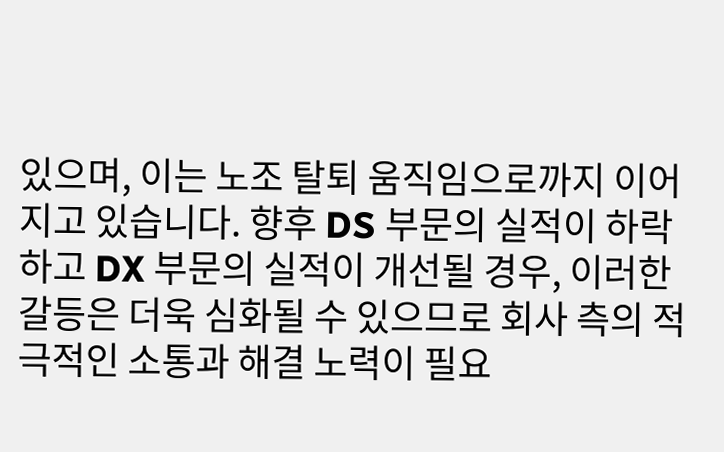있으며, 이는 노조 탈퇴 움직임으로까지 이어지고 있습니다. 향후 DS 부문의 실적이 하락하고 DX 부문의 실적이 개선될 경우, 이러한 갈등은 더욱 심화될 수 있으므로 회사 측의 적극적인 소통과 해결 노력이 필요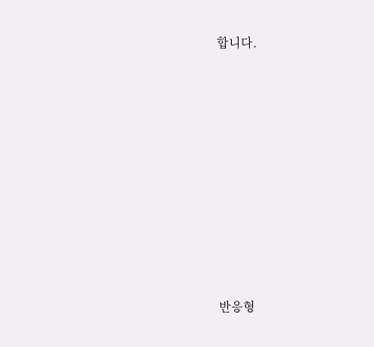합니다.











반응형